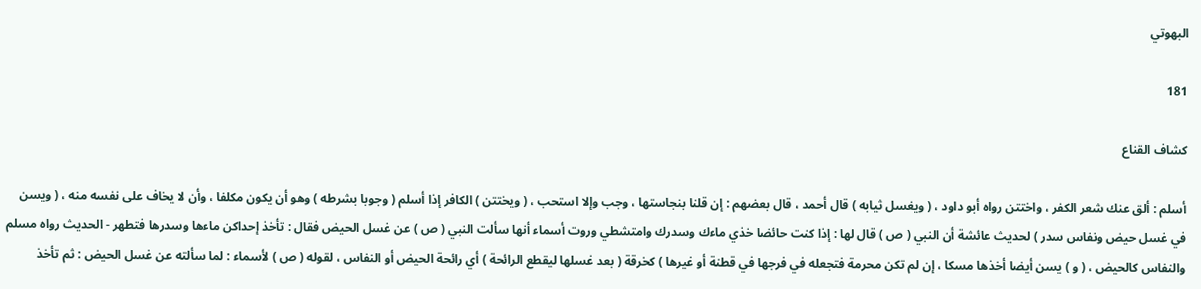البهوتي

181

كشاف القناع

أسلم : ألق عنك شعر الكفر ، واختتن رواه أبو داود ، ( ويغسل ثيابه ) قال أحمد ، قال بعضهم : إن قلنا بنجاستها ، وجب وإلا استحب ، ( ويختتن ) الكافر إذا أسلم ( وجوبا بشرطه ) وهو أن يكون مكلفا ، وأن لا يخاف على نفسه منه ، ( ويسن في غسل حيض ونفاس سدر ) لحديث عائشة أن النبي ( ص ) قال لها : إذا كنت حائضا خذي ماءك وسدرك وامتشطي وروت أسماء أنها سألت النبي ( ص ) عن غسل الحيض فقال : تأخذ إحداكن ماءها وسدرها فتطهر - الحديث رواه مسلم والنفاس كالحيض ، ( و ) يسن أيضا أخذها مسكا ، إن لم تكن محرمة فتجعله في فرجها في قطنة أو غيرها ) كخرقة ( بعد غسلها ليقطع الرائحة ) أي رائحة الحيض أو النفاس ، لقوله ( ص ) لأسماء : لما سألته عن غسل الحيض : ثم تأخذ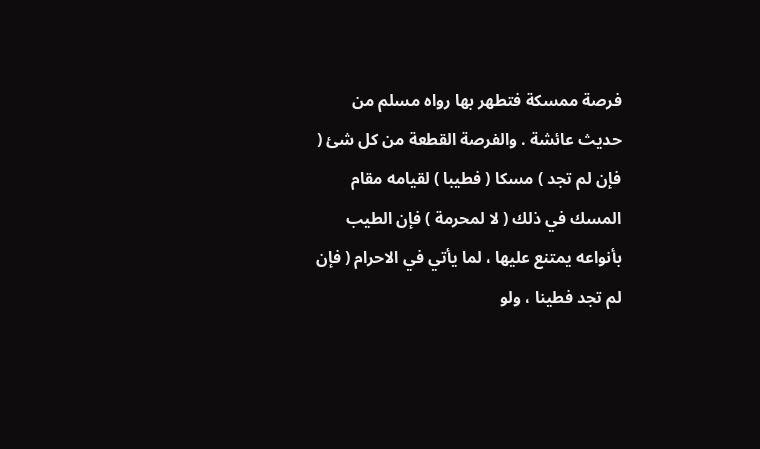فرصة ممسكة فتطهر بها رواه مسلم من حديث عائشة . والفرصة القطعة من كل شئ ( فإن لم تجد ) مسكا ( فطيبا ) لقيامه مقام المسك في ذلك ( لا لمحرمة ) فإن الطيب بأنواعه يمتنع عليها ، لما يأتي في الاحرام ( فإن لم تجد فطينا ، ولو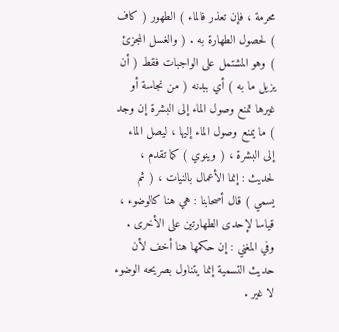محرمة ، فإن تعذر فالماء ) الطهور ( كاف ) لحصول الطهارة به . ( والغسل المجزئ ) وهو المشتمل على الواجبات فقط ( أن يزيل ما به ) أي ببدنه ( من نجاسة أو غيرها تمنع وصول الماء إلى البشرة إن وجد ) ما يمنع وصول الماء إليها ، ليصل الماء إلى البشرة ، ( وينوي ) كما تقدم ، لحديث : إنما الأعمال بالنيات ، ( ثم يسمي ) قال أصحابنا : هي هنا كالوضوء ، قياسا لإحدى الطهارتين على الأخرى . وفي المغني : إن حكمها هنا أخف لأن حديث التسمية إنما يتناول بصريحه الوضوء لا غير .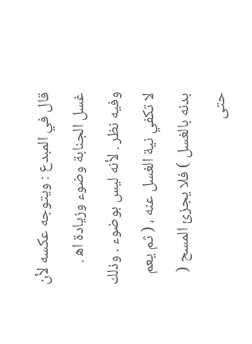قال في المبدع : ويتوجه عكسه لأن غسل الجنابة وضوء وزيادة اه‍ . وفيه نظر . لأنه ليس بوضوء . وذلك لا تكفي نية الغسل عنه ، ( ثم يعم بدنه بالغسل ) فلا يجزئ المسح ( حتى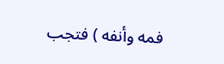فمه وأنفه ) فتجب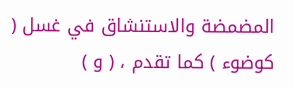المضمضة والاستنشاق في غسل ( كوضوء ) كما تقدم ، ( و )